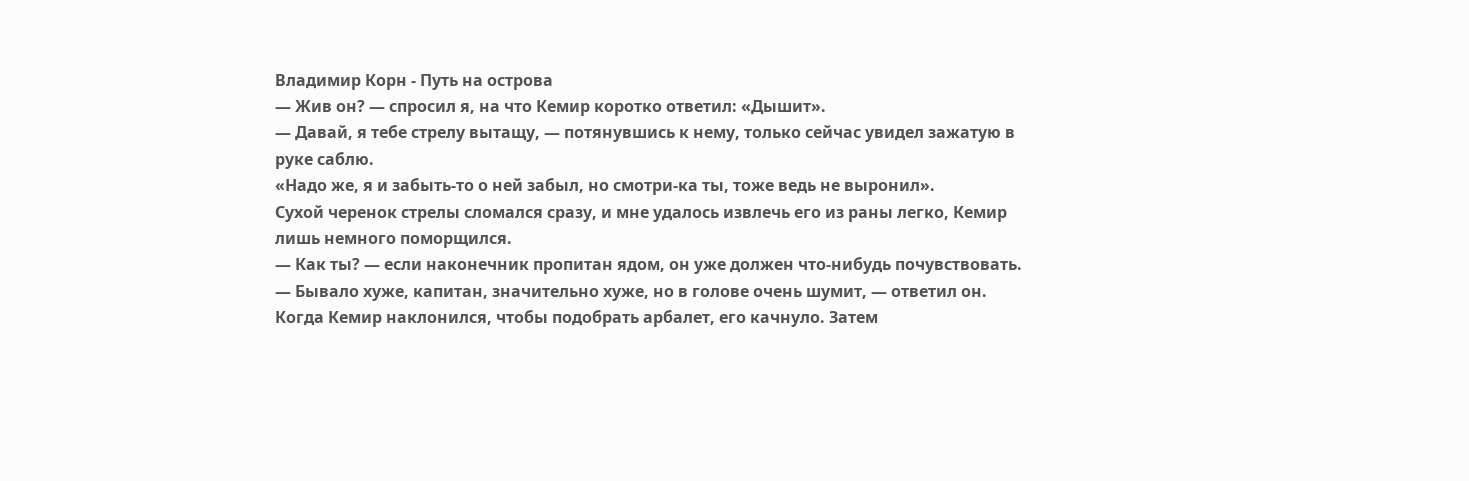Владимир Корн - Путь на острова
— Жив он? — спросил я, на что Кемир коротко ответил: «Дышит».
— Давай, я тебе стрелу вытащу, — потянувшись к нему, только сейчас увидел зажатую в руке саблю.
«Надо же, я и забыть-то о ней забыл, но смотри-ка ты, тоже ведь не выронил».
Сухой черенок стрелы сломался сразу, и мне удалось извлечь его из раны легко, Кемир лишь немного поморщился.
— Как ты? — если наконечник пропитан ядом, он уже должен что-нибудь почувствовать.
— Бывало хуже, капитан, значительно хуже, но в голове очень шумит, — ответил он.
Когда Кемир наклонился, чтобы подобрать арбалет, его качнуло. Затем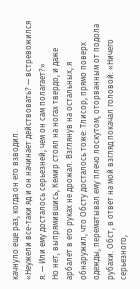качнуло еще раз, когда он его взводил.
«Неужели все-таки яд и он начинает действовать? — встревожился я. — Или ему досталось серьезней, чем он сам полагает?»
Но нет, выпрямившись, Кемир стоял на ногах твердо, и даже арбалет в его руках не дрожал. Взглянув на остальных, я обнаружил, что Обсту досталось тоже: Тлисор, прямо поверх одежды, перематывал ему плечо лоскутом, оторванным от подола рубахи. Обст, в ответ на мой взгляд покачал головой: «Ничего серьезного,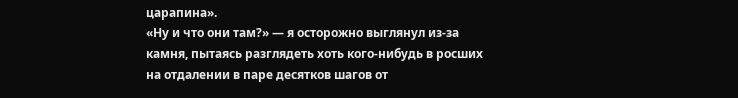царапина».
«Ну и что они там?» — я осторожно выглянул из-за камня, пытаясь разглядеть хоть кого-нибудь в росших на отдалении в паре десятков шагов от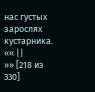нас густых зарослях кустарника.
«« ||
»» [218 из
330]